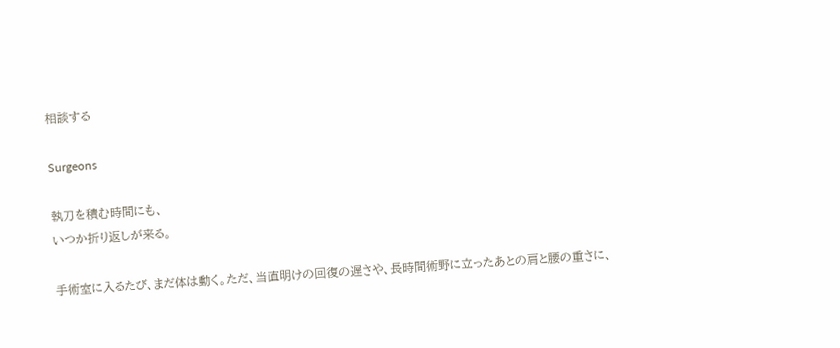相談する

Surgeons

執刀を積む時間にも、
いつか折り返しが来る。

手術室に入るたび、まだ体は動く。ただ、当直明けの回復の遅さや、長時間術野に立ったあとの肩と腰の重さに、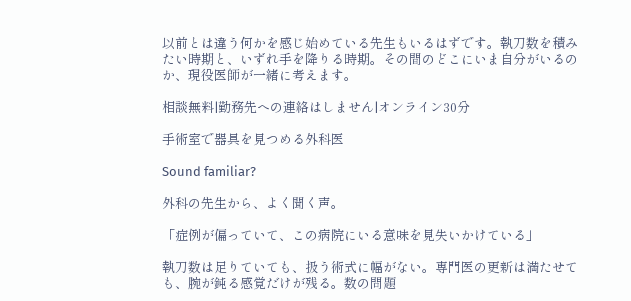以前とは違う何かを感じ始めている先生もいるはずです。執刀数を積みたい時期と、いずれ手を降りる時期。その間のどこにいま自分がいるのか、現役医師が一緒に考えます。

相談無料|勤務先への連絡はしません|オンライン30分

手術室で器具を見つめる外科医

Sound familiar?

外科の先生から、よく聞く声。

「症例が偏っていて、この病院にいる意味を見失いかけている」

執刀数は足りていても、扱う術式に幅がない。専門医の更新は満たせても、腕が鈍る感覚だけが残る。数の問題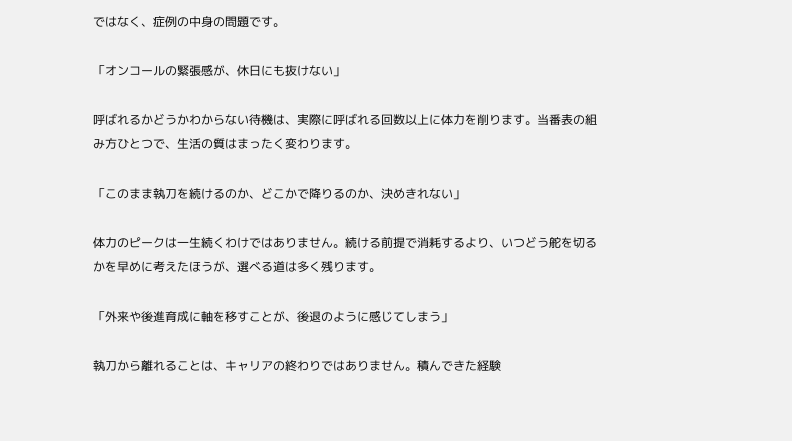ではなく、症例の中身の問題です。

「オンコールの緊張感が、休日にも抜けない」

呼ばれるかどうかわからない待機は、実際に呼ばれる回数以上に体力を削ります。当番表の組み方ひとつで、生活の質はまったく変わります。

「このまま執刀を続けるのか、どこかで降りるのか、決めきれない」

体力のピークは一生続くわけではありません。続ける前提で消耗するより、いつどう舵を切るかを早めに考えたほうが、選べる道は多く残ります。

「外来や後進育成に軸を移すことが、後退のように感じてしまう」

執刀から離れることは、キャリアの終わりではありません。積んできた経験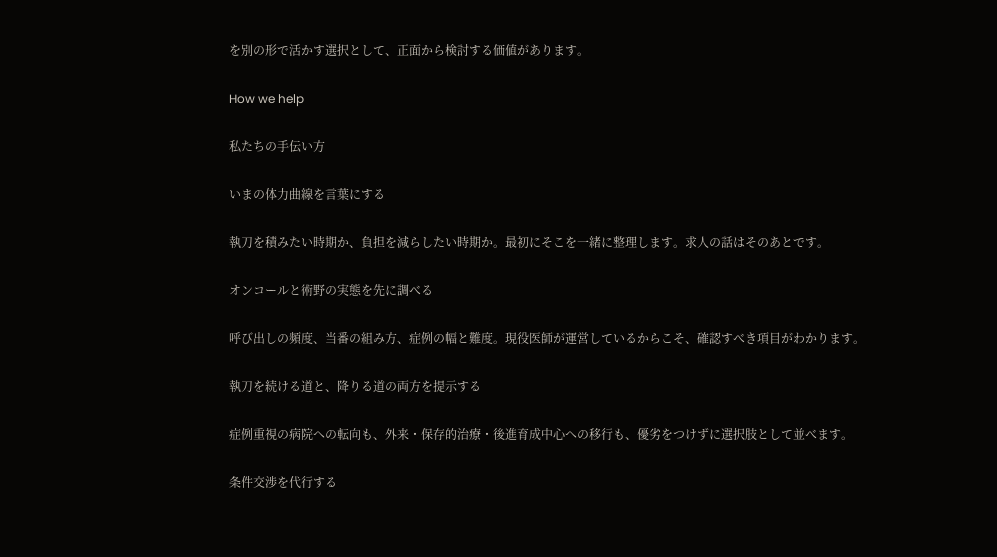を別の形で活かす選択として、正面から検討する価値があります。

How we help

私たちの手伝い方

いまの体力曲線を言葉にする

執刀を積みたい時期か、負担を減らしたい時期か。最初にそこを一緒に整理します。求人の話はそのあとです。

オンコールと術野の実態を先に調べる

呼び出しの頻度、当番の組み方、症例の幅と難度。現役医師が運営しているからこそ、確認すべき項目がわかります。

執刀を続ける道と、降りる道の両方を提示する

症例重視の病院への転向も、外来・保存的治療・後進育成中心への移行も、優劣をつけずに選択肢として並べます。

条件交渉を代行する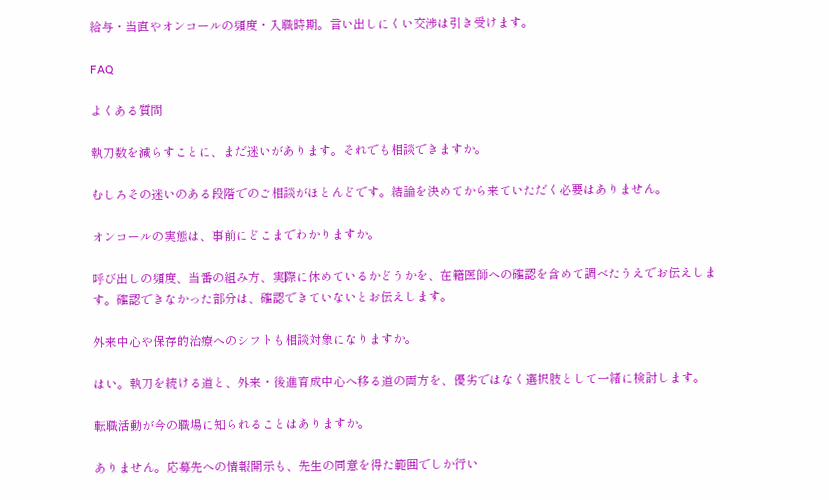給与・当直やオンコールの頻度・入職時期。言い出しにくい交渉は引き受けます。

FAQ

よくある質問

執刀数を減らすことに、まだ迷いがあります。それでも相談できますか。

むしろその迷いのある段階でのご相談がほとんどです。結論を決めてから来ていただく必要はありません。

オンコールの実態は、事前にどこまでわかりますか。

呼び出しの頻度、当番の組み方、実際に休めているかどうかを、在籍医師への確認を含めて調べたうえでお伝えします。確認できなかった部分は、確認できていないとお伝えします。

外来中心や保存的治療へのシフトも相談対象になりますか。

はい。執刀を続ける道と、外来・後進育成中心へ移る道の両方を、優劣ではなく選択肢として一緒に検討します。

転職活動が今の職場に知られることはありますか。

ありません。応募先への情報開示も、先生の同意を得た範囲でしか行い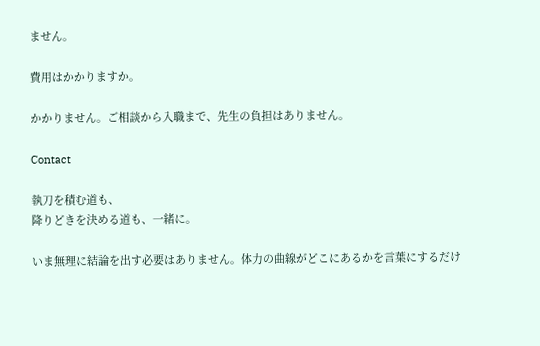ません。

費用はかかりますか。

かかりません。ご相談から入職まで、先生の負担はありません。

Contact

執刀を積む道も、
降りどきを決める道も、一緒に。

いま無理に結論を出す必要はありません。体力の曲線がどこにあるかを言葉にするだけ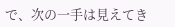で、次の一手は見えてき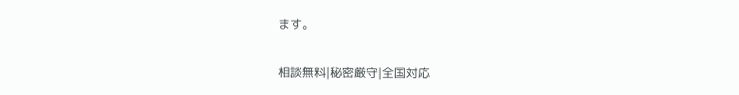ます。

相談無料|秘密厳守|全国対応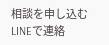相談を申し込む LINEで連絡